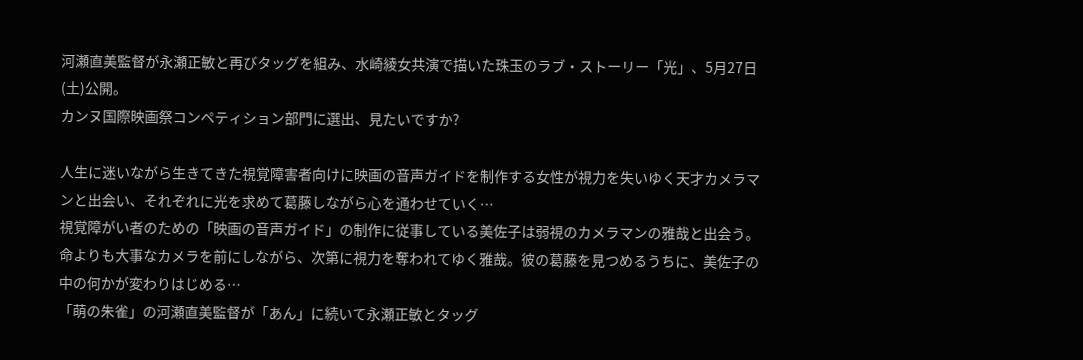河瀬直美監督が永瀬正敏と再びタッグを組み、水崎綾女共演で描いた珠玉のラブ・ストーリー「光」、5月27日(土)公開。
カンヌ国際映画祭コンペティション部門に選出、見たいですか?

人生に迷いながら生きてきた視覚障害者向けに映画の音声ガイドを制作する女性が視力を失いゆく天才カメラマンと出会い、それぞれに光を求めて葛藤しながら心を通わせていく…
視覚障がい者のための「映画の音声ガイド」の制作に従事している美佐子は弱視のカメラマンの雅哉と出会う。命よりも大事なカメラを前にしながら、次第に視力を奪われてゆく雅哉。彼の葛藤を見つめるうちに、美佐子の中の何かが変わりはじめる…
「萌の朱雀」の河瀬直美監督が「あん」に続いて永瀬正敏とタッグ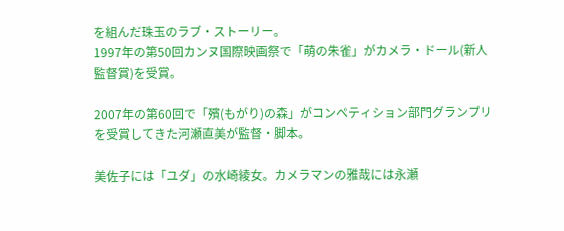を組んだ珠玉のラブ・ストーリー。
1997年の第50回カンヌ国際映画祭で「萌の朱雀」がカメラ・ドール(新人監督賞)を受賞。

2007年の第60回で「殯(もがり)の森」がコンペティション部門グランプリを受賞してきた河瀬直美が監督・脚本。

美佐子には「ユダ」の水崎綾女。カメラマンの雅哉には永瀬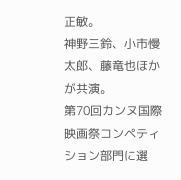正敏。
神野三鈴、小市慢太郎、藤竜也ほかが共演。
第70回カンヌ国際映画祭コンペティション部門に選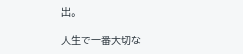出。

人生で一番大切な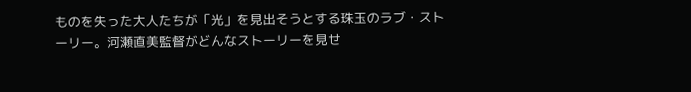ものを失った大人たちが「光」を見出そうとする珠玉のラブ・ストーリー。河瀬直美監督がどんなストーリーを見せ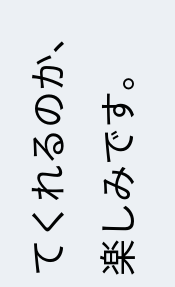てくれるのか、楽しみです。